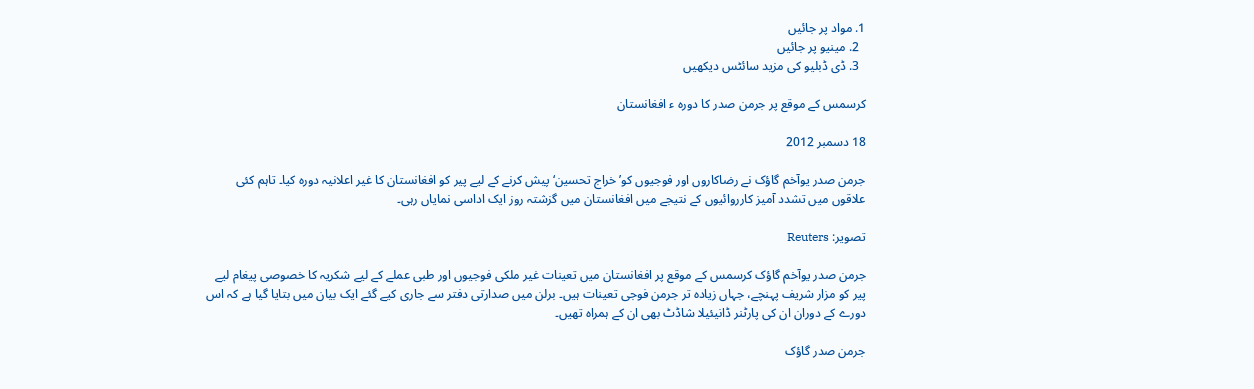1. مواد پر جائیں
  2. مینیو پر جائیں
  3. ڈی ڈبلیو کی مزید سائٹس دیکھیں

کرسمس کے موقع پر جرمن صدر کا دورہ ء افغانستان

18 دسمبر 2012

جرمن صدر یوآخم گاؤک نے رضاکاروں اور فوجیوں کو’خراج تحسین‘ پیش کرنے کے لیے پیر کو افغانستان کا غیر اعلانیہ دورہ کیا۔ تاہم کئی علاقوں میں تشدد آمیز کارروائیوں کے نتیجے میں افغانستان میں گزشتہ روز ایک اداسی نمایاں رہی۔

تصویر: Reuters

جرمن صدر یوآخم گاؤک کرسمس کے موقع پر افغانستان میں تعینات غیر ملکی فوجیوں اور طبی عملے کے لیے شکریہ کا خصوصی پیغام لیے پیر کو مزار شریف پہنچے، جہاں زیادہ تر جرمن فوجی تعینات ہیں۔ برلن میں صدارتی دفتر سے جاری کیے گئے ایک بیان میں بتایا گیا ہے کہ اس دورے کے دوران ان کی پارٹنر ڈانیئیلا شاڈٹ بھی ان کے ہمراہ تھیں۔

جرمن صدر گاؤک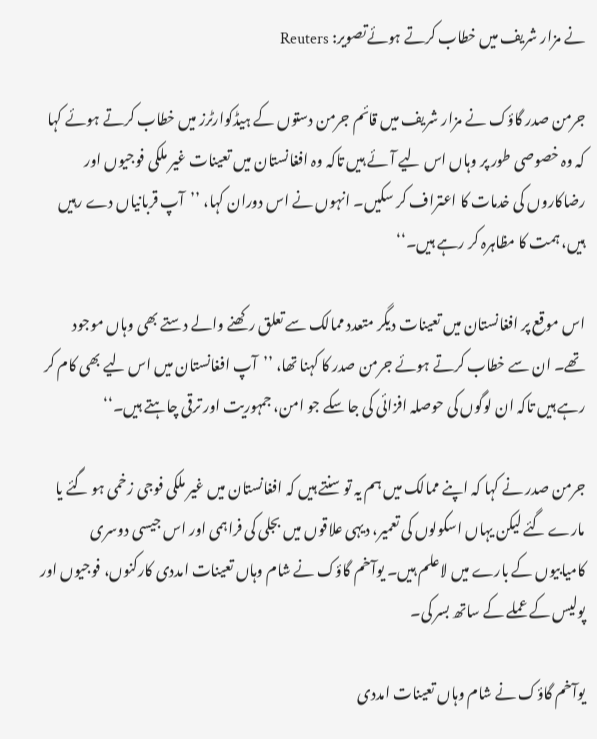نے مزار شریف میں خطاب کرتے ہوئےتصویر: Reuters

جرمن صدر گاؤک نے مزار شریف میں قائم جرمن دستوں کے ہیڈکوارٹرز میں خطاب کرتے ہوئے کہا کہ وہ خصوصی طور پر وہاں اس لیے آئے ہیں تاکہ وہ افغانستان میں تعینات غیر ملکی فوجیوں اور رضاکاروں کی خدمات کا اعتراف کر سکیں۔ انہوں نے اس دوران کہا، ’’آپ قربانیاں دے رہیں ہیں، ہمت کا مظاہرہ کر رہے ہیں۔‘‘

اس موقع پر افغانستان میں تعینات دیگر متعدد ممالک سے تعلق رکھنے والے دستے بھی وہاں موجود تھے۔ ان سے خطاب کرتے ہوئے جرمن صدر کا کہنا تھا، ’’آپ افغانستان میں اس لیے بھی کام کر رہے ہیں تاکہ ان لوگوں کی حوصلہ افزائی کی جا سکے جو امن، جمہوریت اور ترقی چاہتے ہیں۔‘‘

جرمن صدر نے کہا کہ اپنے ممالک میں ہم یہ تو سنتے ہیں کہ افغانستان میں غیر ملکی فوجی زخمی ہو گئے یا مارے گئے لیکن یہاں اسکولوں کی تعمیر، دیہی علاقوں میں بجلی کی فراہمی اور اس جیسی دوسری کامیابیوں کے بارے میں لاعلم ہیں۔ یوآخم گاؤک نے شام وہاں تعینات امددی کارکنوں، فوجیوں اور پولیس کے عملے کے ساتھ بسر کی۔

یوآخم گاؤک نے شام وہاں تعینات امددی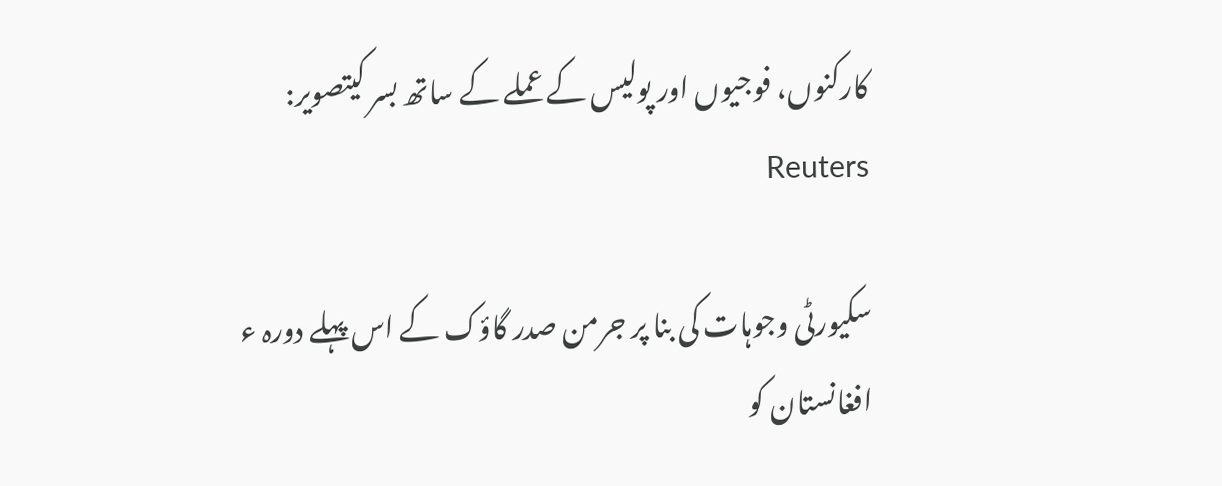کارکنوں، فوجیوں اور پولیس کے عملے کے ساتھ بسر کیتصویر: Reuters

سکیورٹی وجوہات کی بنا پر جرمن صدر گاؤک کے اس پہلے دورہ ء افغانستان کو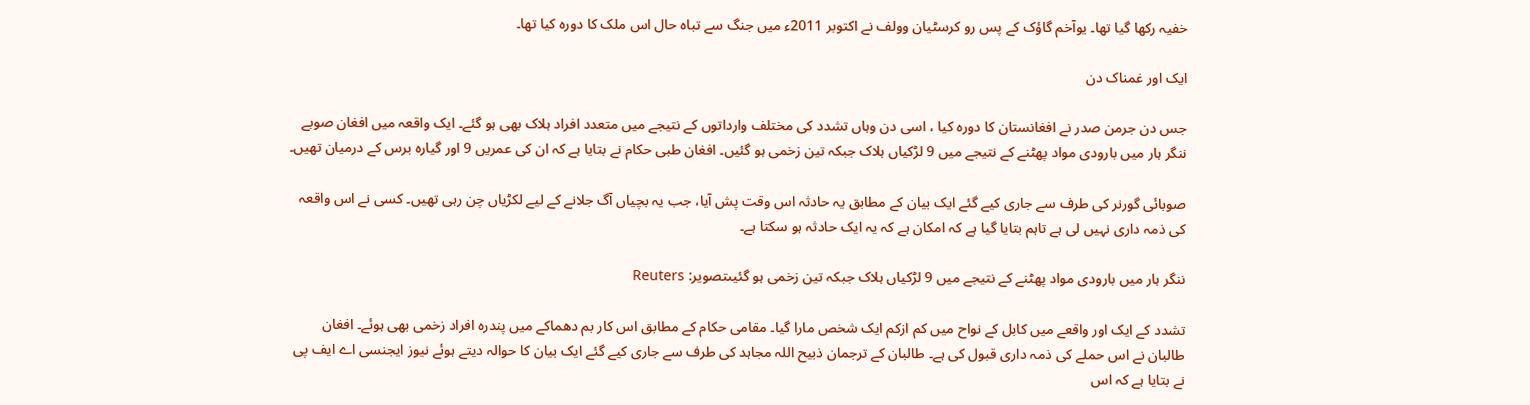خفیہ رکھا گیا تھا۔ یوآخم گاؤک کے پس رو کرسٹیان وولف نے اکتوبر 2011ء میں جنگ سے تباہ حال اس ملک کا دورہ کیا تھا۔

ایک اور غمناک دن

جس دن جرمن صدر نے افغانستان کا دورہ کیا ، اسی دن وہاں تشدد کی مختلف وارداتوں کے نتیجے میں متعدد افراد ہلاک بھی ہو گئے۔ ایک واقعہ میں افغان صوبے ننگر ہار میں بارودی مواد پھٹنے کے نتیجے میں 9 لڑکیاں ہلاک جبکہ تین زخمی ہو گئیں۔ افغان طبی حکام نے بتایا ہے کہ ان کی عمریں 9 اور گیارہ برس کے درمیان تھیں۔

صوبائی گورنر کی طرف سے جاری کیے گئے ایک بیان کے مطابق یہ حادثہ اس وقت پش آیا، جب یہ بچیاں آگ جلانے کے لیے لکڑیاں چن رہی تھیں۔ کسی نے اس واقعہ کی ذمہ داری نہیں لی ہے تاہم بتایا گیا ہے کہ امکان ہے کہ یہ ایک حادثہ ہو سکتا ہے۔

ننگر ہار میں بارودی مواد پھٹنے کے نتیجے میں 9 لڑکیاں ہلاک جبکہ تین زخمی ہو گئیںتصویر: Reuters

تشدد کے ایک اور واقعے میں کابل کے نواح میں کم ازکم ایک شخص مارا گیا۔ مقامی حکام کے مطابق اس کار بم دھماکے میں پندرہ افراد زخمی بھی ہوئے۔ افغان طالبان نے اس حملے کی ذمہ داری قبول کی ہے۔ طالبان کے ترجمان ذبیح اللہ مجاہد کی طرف سے جاری کیے گئے ایک بیان کا حوالہ دیتے ہوئے نیوز ایجنسی اے ایف پی نے بتایا ہے کہ اس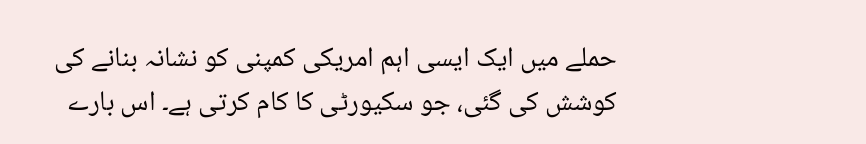حملے میں ایک ایسی اہم امریکی کمپنی کو نشانہ بنانے کی کوشش کی گئی، جو سکیورٹی کا کام کرتی ہے۔ اس بارے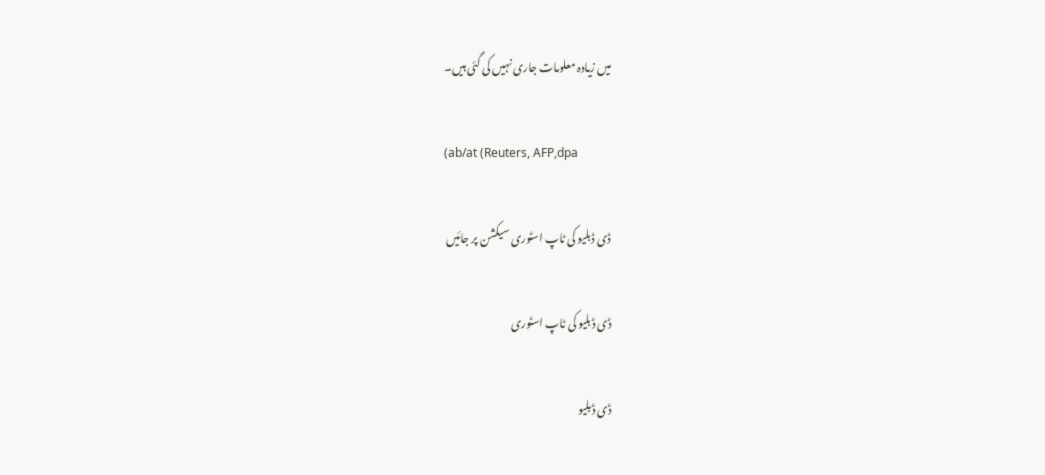میں زیادہ معلومات جاری نہیں کی گئی ہیں۔

(ab/at (Reuters, AFP,dpa

ڈی ڈبلیو کی ٹاپ اسٹوری سیکشن پر جائیں

ڈی ڈبلیو کی ٹاپ اسٹوری

ڈی ڈبلیو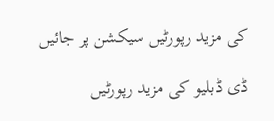کی مزید رپورٹیں سیکشن پر جائیں

ڈی ڈبلیو کی مزید رپورٹیں